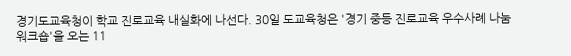경기도교육청이 학교 진로교육 내실화에 나선다. 30일 도교육청은 '경기 중등 진로교육 우수사례 나눔 워크숍'을 오는 11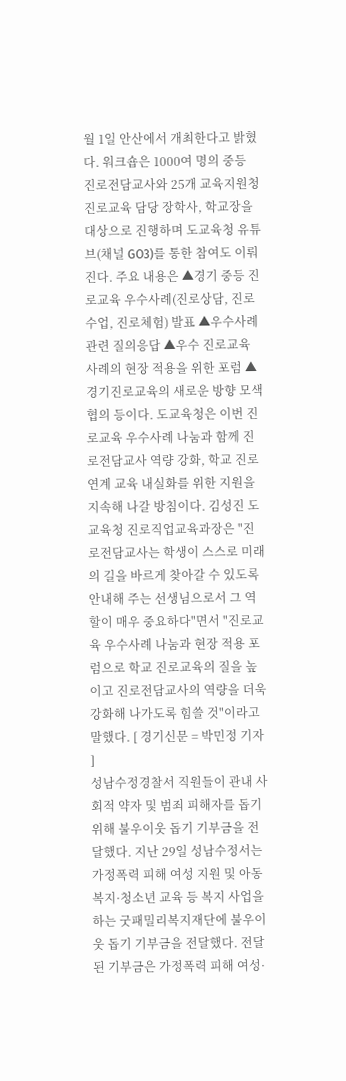월 1일 안산에서 개최한다고 밝혔다. 워크숍은 1000여 명의 중등 진로전담교사와 25개 교육지원청 진로교육 담당 장학사, 학교장을 대상으로 진행하며 도교육청 유튜브(채널 GO3)를 통한 참여도 이뤄진다. 주요 내용은 ▲경기 중등 진로교육 우수사례(진로상담, 진로수업, 진로체험) 발표 ▲우수사례 관련 질의응답 ▲우수 진로교육 사례의 현장 적용을 위한 포럼 ▲경기진로교육의 새로운 방향 모색 협의 등이다. 도교육청은 이번 진로교육 우수사례 나눔과 함께 진로전담교사 역량 강화, 학교 진로연계 교육 내실화를 위한 지원을 지속해 나갈 방침이다. 김성진 도교육청 진로직업교육과장은 "진로전담교사는 학생이 스스로 미래의 길을 바르게 찾아갈 수 있도록 안내해 주는 선생님으로서 그 역할이 매우 중요하다"면서 "진로교육 우수사례 나눔과 현장 적용 포럼으로 학교 진로교육의 질을 높이고 진로전담교사의 역량을 더욱 강화해 나가도록 힘쓸 것"이라고 말했다. [ 경기신문 = 박민정 기자 ]
성남수정경찰서 직원들이 관내 사회적 약자 및 범죄 피해자를 돕기 위해 불우이웃 돕기 기부금을 전달했다. 지난 29일 성남수정서는 가정폭력 피해 여성 지원 및 아동 복지·청소년 교육 등 복지 사업을 하는 굿패밀리복지재단에 불우이웃 돕기 기부금을 전달했다. 전달된 기부금은 가정폭력 피해 여성·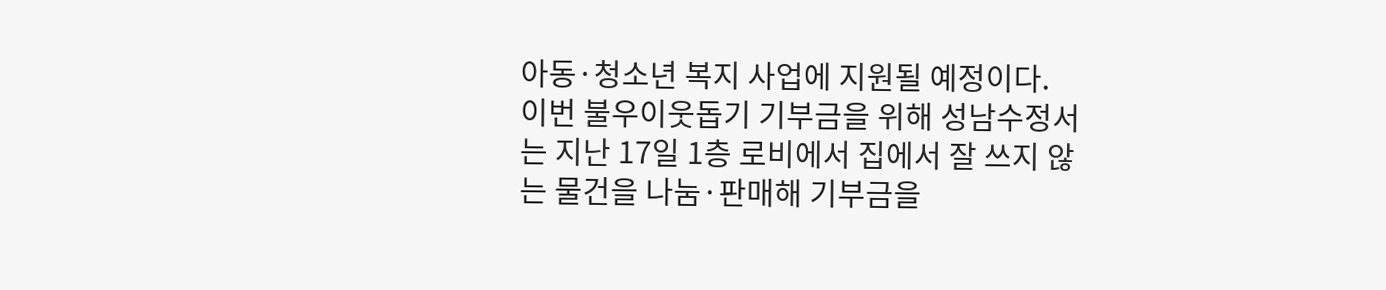아동·청소년 복지 사업에 지원될 예정이다. 이번 불우이웃돕기 기부금을 위해 성남수정서는 지난 17일 1층 로비에서 집에서 잘 쓰지 않는 물건을 나눔·판매해 기부금을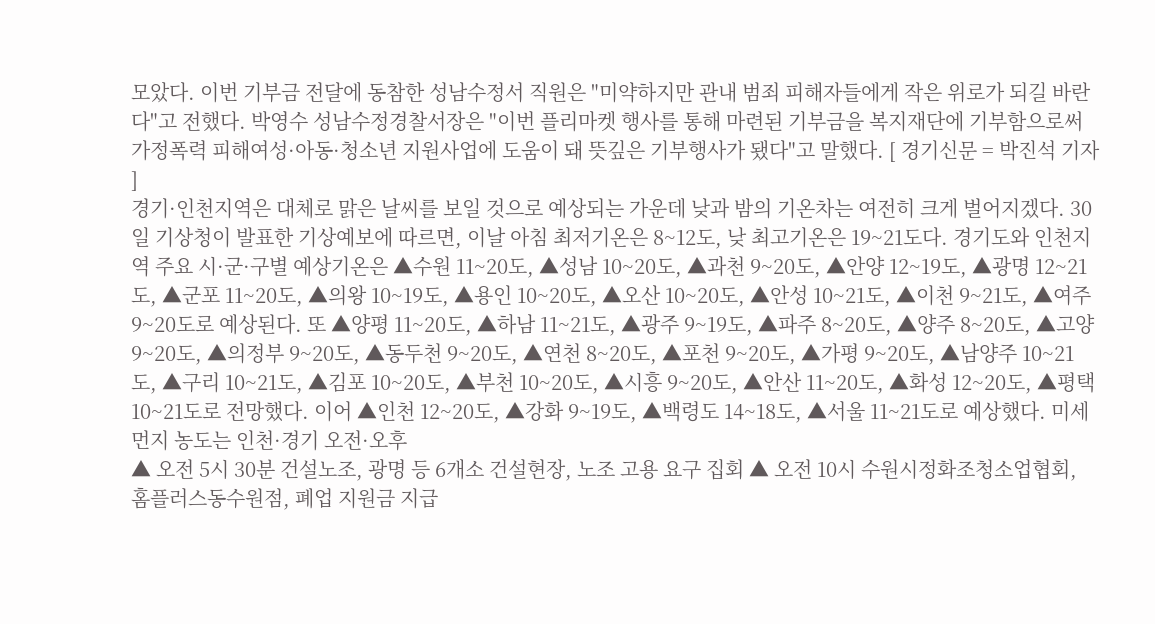모았다. 이번 기부금 전달에 동참한 성남수정서 직원은 "미약하지만 관내 범죄 피해자들에게 작은 위로가 되길 바란다"고 전했다. 박영수 성남수정경찰서장은 "이번 플리마켓 행사를 통해 마련된 기부금을 복지재단에 기부함으로써 가정폭력 피해여성·아동·청소년 지원사업에 도움이 돼 뜻깊은 기부행사가 됐다"고 말했다. [ 경기신문 = 박진석 기자 ]
경기·인천지역은 대체로 맑은 날씨를 보일 것으로 예상되는 가운데 낮과 밤의 기온차는 여전히 크게 벌어지겠다. 30일 기상청이 발표한 기상예보에 따르면, 이날 아침 최저기온은 8~12도, 낮 최고기온은 19~21도다. 경기도와 인천지역 주요 시·군·구별 예상기온은 ▲수원 11~20도, ▲성남 10~20도, ▲과천 9~20도, ▲안양 12~19도, ▲광명 12~21도, ▲군포 11~20도, ▲의왕 10~19도, ▲용인 10~20도, ▲오산 10~20도, ▲안성 10~21도, ▲이천 9~21도, ▲여주 9~20도로 예상된다. 또 ▲양평 11~20도, ▲하남 11~21도, ▲광주 9~19도, ▲파주 8~20도, ▲양주 8~20도, ▲고양 9~20도, ▲의정부 9~20도, ▲동두천 9~20도, ▲연천 8~20도, ▲포천 9~20도, ▲가평 9~20도, ▲남양주 10~21도, ▲구리 10~21도, ▲김포 10~20도, ▲부천 10~20도, ▲시흥 9~20도, ▲안산 11~20도, ▲화성 12~20도, ▲평택 10~21도로 전망했다. 이어 ▲인천 12~20도, ▲강화 9~19도, ▲백령도 14~18도, ▲서울 11~21도로 예상했다. 미세먼지 농도는 인천·경기 오전·오후
▲ 오전 5시 30분 건설노조, 광명 등 6개소 건설현장, 노조 고용 요구 집회 ▲ 오전 10시 수원시정화조청소업협회, 홈플러스동수원점, 폐업 지원금 지급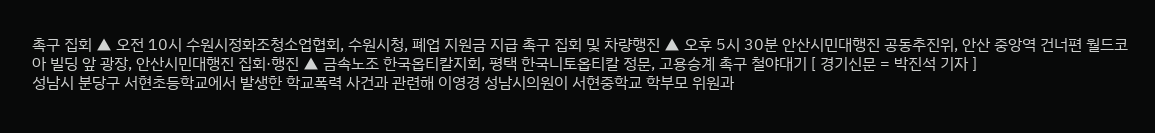촉구 집회 ▲ 오전 10시 수원시정화조청소업협회, 수원시청, 폐업 지원금 지급 촉구 집회 및 차량행진 ▲ 오후 5시 30분 안산시민대행진 공동추진위, 안산 중앙역 건너편 월드코아 빌딩 앞 광장, 안산시민대행진 집회·행진 ▲ 금속노조 한국옵티칼지회, 평택 한국니토옵티칼 정문, 고용승계 촉구 철야대기 [ 경기신문 = 박진석 기자 ]
성남시 분당구 서현초등학교에서 발생한 학교폭력 사건과 관련해 이영경 성남시의원이 서현중학교 학부모 위원과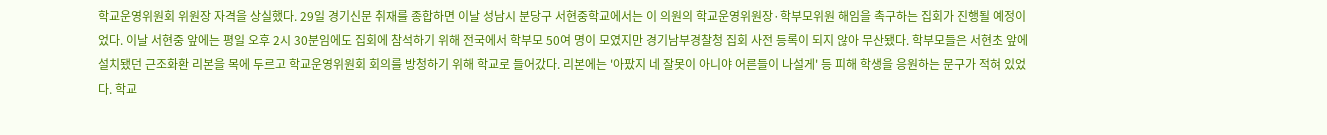학교운영위원회 위원장 자격을 상실했다. 29일 경기신문 취재를 종합하면 이날 성남시 분당구 서현중학교에서는 이 의원의 학교운영위원장·학부모위원 해임을 촉구하는 집회가 진행될 예정이었다. 이날 서현중 앞에는 평일 오후 2시 30분임에도 집회에 참석하기 위해 전국에서 학부모 50여 명이 모였지만 경기남부경찰청 집회 사전 등록이 되지 않아 무산됐다. 학부모들은 서현초 앞에 설치됐던 근조화환 리본을 목에 두르고 학교운영위원회 회의를 방청하기 위해 학교로 들어갔다. 리본에는 '아팠지 네 잘못이 아니야 어른들이 나설게' 등 피해 학생을 응원하는 문구가 적혀 있었다. 학교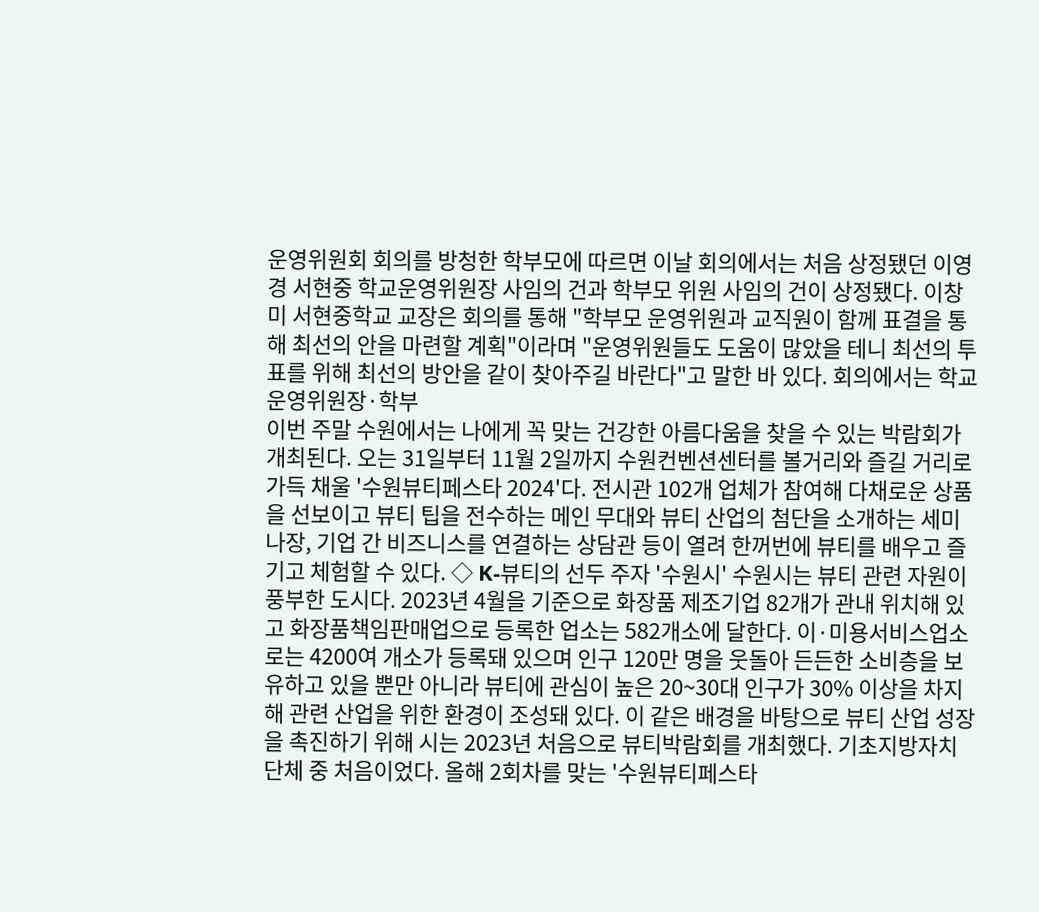운영위원회 회의를 방청한 학부모에 따르면 이날 회의에서는 처음 상정됐던 이영경 서현중 학교운영위원장 사임의 건과 학부모 위원 사임의 건이 상정됐다. 이창미 서현중학교 교장은 회의를 통해 "학부모 운영위원과 교직원이 함께 표결을 통해 최선의 안을 마련할 계획"이라며 "운영위원들도 도움이 많았을 테니 최선의 투표를 위해 최선의 방안을 같이 찾아주길 바란다"고 말한 바 있다. 회의에서는 학교운영위원장·학부
이번 주말 수원에서는 나에게 꼭 맞는 건강한 아름다움을 찾을 수 있는 박람회가 개최된다. 오는 31일부터 11월 2일까지 수원컨벤션센터를 볼거리와 즐길 거리로 가득 채울 '수원뷰티페스타 2024'다. 전시관 102개 업체가 참여해 다채로운 상품을 선보이고 뷰티 팁을 전수하는 메인 무대와 뷰티 산업의 첨단을 소개하는 세미나장, 기업 간 비즈니스를 연결하는 상담관 등이 열려 한꺼번에 뷰티를 배우고 즐기고 체험할 수 있다. ◇ K-뷰티의 선두 주자 '수원시' 수원시는 뷰티 관련 자원이 풍부한 도시다. 2023년 4월을 기준으로 화장품 제조기업 82개가 관내 위치해 있고 화장품책임판매업으로 등록한 업소는 582개소에 달한다. 이·미용서비스업소로는 4200여 개소가 등록돼 있으며 인구 120만 명을 웃돌아 든든한 소비층을 보유하고 있을 뿐만 아니라 뷰티에 관심이 높은 20~30대 인구가 30% 이상을 차지해 관련 산업을 위한 환경이 조성돼 있다. 이 같은 배경을 바탕으로 뷰티 산업 성장을 촉진하기 위해 시는 2023년 처음으로 뷰티박람회를 개최했다. 기초지방자치단체 중 처음이었다. 올해 2회차를 맞는 '수원뷰티페스타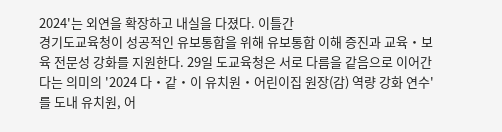2024'는 외연을 확장하고 내실을 다졌다. 이틀간
경기도교육청이 성공적인 유보통합을 위해 유보통합 이해 증진과 교육‧보육 전문성 강화를 지원한다. 29일 도교육청은 서로 다름을 같음으로 이어간다는 의미의 '2024 다‧같‧이 유치원‧어린이집 원장(감) 역량 강화 연수'를 도내 유치원, 어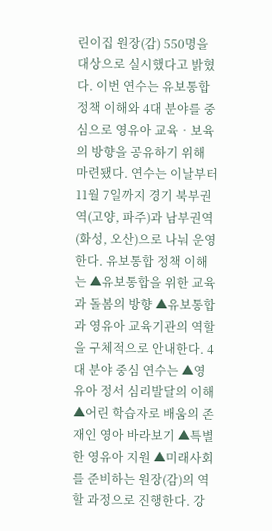린이집 원장(감) 550명을 대상으로 실시했다고 밝혔다. 이번 연수는 유보통합 정책 이해와 4대 분야를 중심으로 영유아 교육‧보육의 방향을 공유하기 위해 마련됐다. 연수는 이날부터 11월 7일까지 경기 북부권역(고양, 파주)과 남부권역(화성, 오산)으로 나눠 운영한다. 유보통합 정책 이해는 ▲유보통합을 위한 교육과 돌봄의 방향 ▲유보통합과 영유아 교육기관의 역할을 구체적으로 안내한다. 4대 분야 중심 연수는 ▲영유아 정서 심리발달의 이해 ▲어린 학습자로 배움의 존재인 영아 바라보기 ▲특별한 영유아 지원 ▲미래사회를 준비하는 원장(감)의 역할 과정으로 진행한다. 강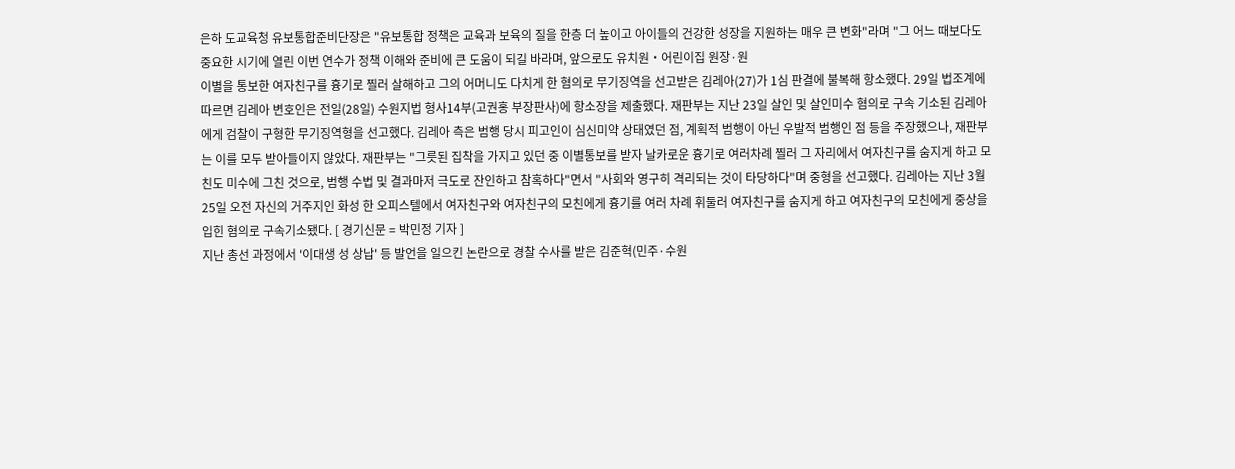은하 도교육청 유보통합준비단장은 "유보통합 정책은 교육과 보육의 질을 한층 더 높이고 아이들의 건강한 성장을 지원하는 매우 큰 변화"라며 "그 어느 때보다도 중요한 시기에 열린 이번 연수가 정책 이해와 준비에 큰 도움이 되길 바라며, 앞으로도 유치원‧어린이집 원장·원
이별을 통보한 여자친구를 흉기로 찔러 살해하고 그의 어머니도 다치게 한 혐의로 무기징역을 선고받은 김레아(27)가 1심 판결에 불복해 항소했다. 29일 법조계에 따르면 김레아 변호인은 전일(28일) 수원지법 형사14부(고권홍 부장판사)에 항소장을 제출했다. 재판부는 지난 23일 살인 및 살인미수 혐의로 구속 기소된 김레아에게 검찰이 구형한 무기징역형을 선고했다. 김레아 측은 범행 당시 피고인이 심신미약 상태였던 점, 계획적 범행이 아닌 우발적 범행인 점 등을 주장했으나, 재판부는 이를 모두 받아들이지 않았다. 재판부는 "그릇된 집착을 가지고 있던 중 이별통보를 받자 날카로운 흉기로 여러차례 찔러 그 자리에서 여자친구를 숨지게 하고 모친도 미수에 그친 것으로, 범행 수법 및 결과마저 극도로 잔인하고 참혹하다"면서 "사회와 영구히 격리되는 것이 타당하다"며 중형을 선고했다. 김레아는 지난 3월 25일 오전 자신의 거주지인 화성 한 오피스텔에서 여자친구와 여자친구의 모친에게 흉기를 여러 차례 휘둘러 여자친구를 숨지게 하고 여자친구의 모친에게 중상을 입힌 혐의로 구속기소됐다. [ 경기신문 = 박민정 기자 ]
지난 총선 과정에서 '이대생 성 상납' 등 발언을 일으킨 논란으로 경찰 수사를 받은 김준혁(민주·수원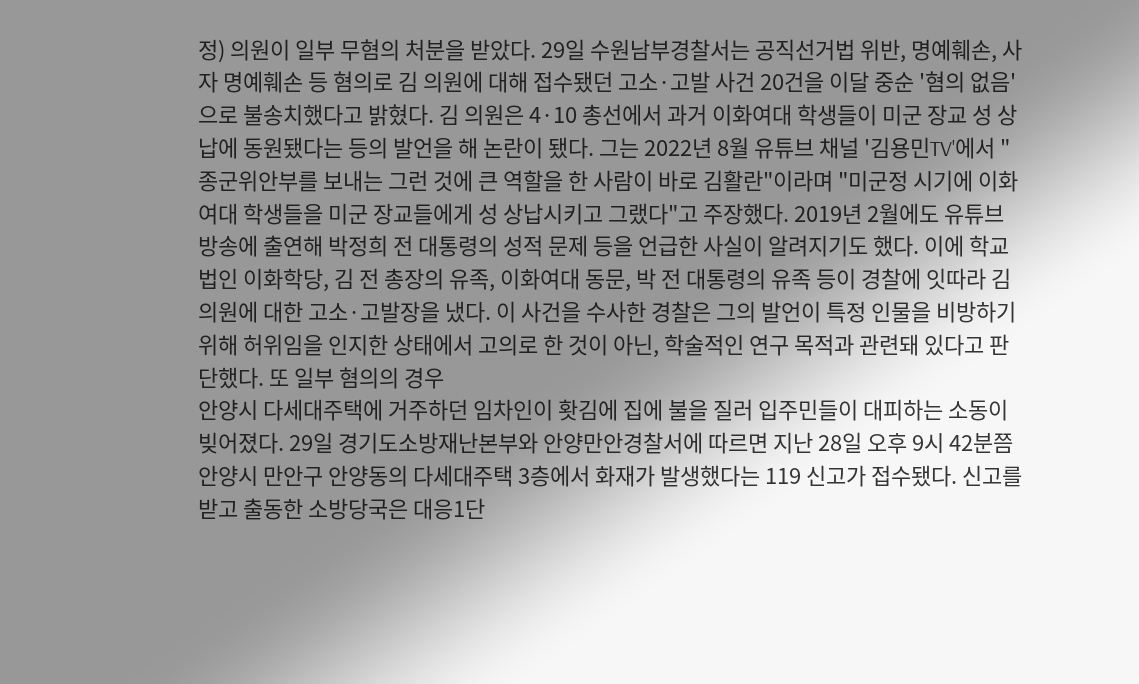정) 의원이 일부 무혐의 처분을 받았다. 29일 수원남부경찰서는 공직선거법 위반, 명예훼손, 사자 명예훼손 등 혐의로 김 의원에 대해 접수됐던 고소·고발 사건 20건을 이달 중순 '혐의 없음'으로 불송치했다고 밝혔다. 김 의원은 4·10 총선에서 과거 이화여대 학생들이 미군 장교 성 상납에 동원됐다는 등의 발언을 해 논란이 됐다. 그는 2022년 8월 유튜브 채널 '김용민TV'에서 "종군위안부를 보내는 그런 것에 큰 역할을 한 사람이 바로 김활란"이라며 "미군정 시기에 이화여대 학생들을 미군 장교들에게 성 상납시키고 그랬다"고 주장했다. 2019년 2월에도 유튜브 방송에 출연해 박정희 전 대통령의 성적 문제 등을 언급한 사실이 알려지기도 했다. 이에 학교법인 이화학당, 김 전 총장의 유족, 이화여대 동문, 박 전 대통령의 유족 등이 경찰에 잇따라 김 의원에 대한 고소·고발장을 냈다. 이 사건을 수사한 경찰은 그의 발언이 특정 인물을 비방하기 위해 허위임을 인지한 상태에서 고의로 한 것이 아닌, 학술적인 연구 목적과 관련돼 있다고 판단했다. 또 일부 혐의의 경우
안양시 다세대주택에 거주하던 임차인이 홧김에 집에 불을 질러 입주민들이 대피하는 소동이 빚어졌다. 29일 경기도소방재난본부와 안양만안경찰서에 따르면 지난 28일 오후 9시 42분쯤 안양시 만안구 안양동의 다세대주택 3층에서 화재가 발생했다는 119 신고가 접수됐다. 신고를 받고 출동한 소방당국은 대응1단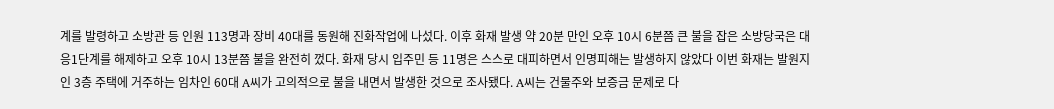계를 발령하고 소방관 등 인원 113명과 장비 40대를 동원해 진화작업에 나섰다. 이후 화재 발생 약 20분 만인 오후 10시 6분쯤 큰 불을 잡은 소방당국은 대응1단계를 해제하고 오후 10시 13분쯤 불을 완전히 껐다. 화재 당시 입주민 등 11명은 스스로 대피하면서 인명피해는 발생하지 않았다 이번 화재는 발원지인 3층 주택에 거주하는 임차인 60대 A씨가 고의적으로 불을 내면서 발생한 것으로 조사됐다. A씨는 건물주와 보증금 문제로 다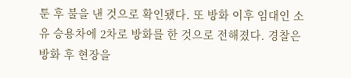툰 후 불을 낸 것으로 확인됐다. 또 방화 이후 임대인 소유 승용차에 2차로 방화를 한 것으로 전해졌다. 경찰은 방화 후 현장을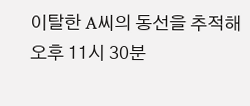이탈한 A씨의 동선을 추적해 오후 11시 30분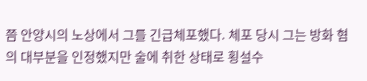쯤 안양시의 노상에서 그를 긴급체포했다. 체포 당시 그는 방화 혐의 대부분을 인정했지만 술에 취한 상태로 횡설수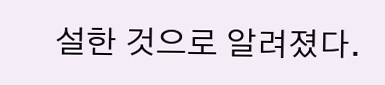설한 것으로 알려졌다.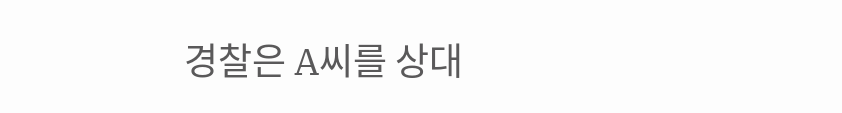경찰은 A씨를 상대